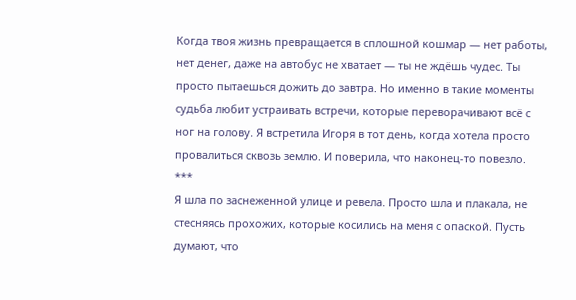Когда твоя жизнь превращается в сплошной кошмар — нет работы, нет денег, даже на автобус не хватает — ты не ждёшь чудес. Ты просто пытаешься дожить до завтра. Но именно в такие моменты судьба любит устраивать встречи, которые переворачивают всё с ног на голову. Я встретила Игоря в тот день, когда хотела просто провалиться сквозь землю. И поверила, что наконец-то повезло.
***
Я шла по заснеженной улице и ревела. Просто шла и плакала, не стесняясь прохожих, которые косились на меня с опаской. Пусть думают, что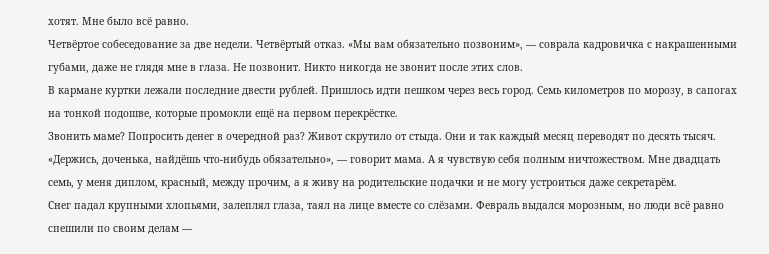хотят. Мне было всё равно.
Четвёртое собеседование за две недели. Четвёртый отказ. «Мы вам обязательно позвоним», — соврала кадровичка с накрашенными губами, даже не глядя мне в глаза. Не позвонит. Никто никогда не звонит после этих слов.
В кармане куртки лежали последние двести рублей. Пришлось идти пешком через весь город. Семь километров по морозу, в сапогах на тонкой подошве, которые промокли ещё на первом перекрёстке.
Звонить маме? Попросить денег в очередной раз? Живот скрутило от стыда. Они и так каждый месяц переводят по десять тысяч. «Держись, доченька, найдёшь что-нибудь обязательно», — говорит мама. А я чувствую себя полным ничтожеством. Мне двадцать семь, у меня диплом, красный, между прочим, а я живу на родительские подачки и не могу устроиться даже секретарём.
Снег падал крупными хлопьями, залеплял глаза, таял на лице вместе со слёзами. Февраль выдался морозным, но люди всё равно спешили по своим делам —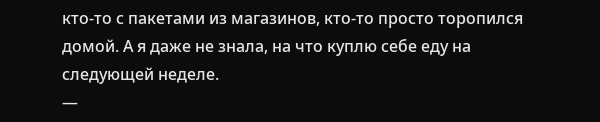кто-то с пакетами из магазинов, кто-то просто торопился домой. А я даже не знала, на что куплю себе еду на следующей неделе.
—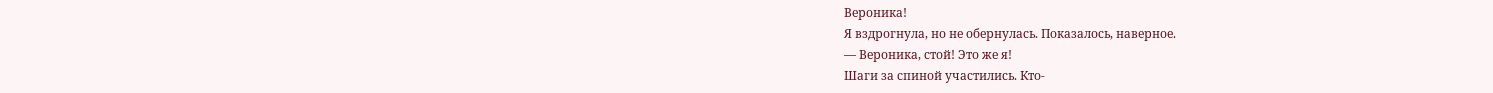Вероника!
Я вздрогнула, но не обернулась. Показалось, наверное.
— Вероника, стой! Это же я!
Шаги за спиной участились. Кто-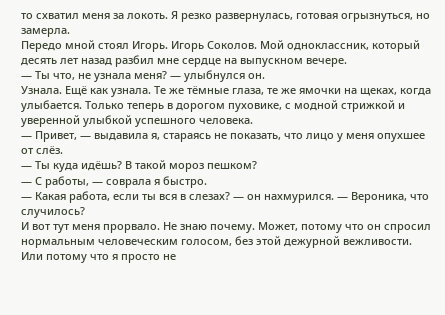то схватил меня за локоть. Я резко развернулась, готовая огрызнуться, но замерла.
Передо мной стоял Игорь. Игорь Соколов. Мой одноклассник, который десять лет назад разбил мне сердце на выпускном вечере.
— Ты что, не узнала меня? — улыбнулся он.
Узнала. Ещё как узнала. Те же тёмные глаза, те же ямочки на щеках, когда улыбается. Только теперь в дорогом пуховике, с модной стрижкой и уверенной улыбкой успешного человека.
— Привет, — выдавила я, стараясь не показать, что лицо у меня опухшее от слёз.
— Ты куда идёшь? В такой мороз пешком?
— С работы, — соврала я быстро.
— Какая работа, если ты вся в слезах? — он нахмурился. — Вероника, что случилось?
И вот тут меня прорвало. Не знаю почему. Может, потому что он спросил нормальным человеческим голосом, без этой дежурной вежливости. Или потому что я просто не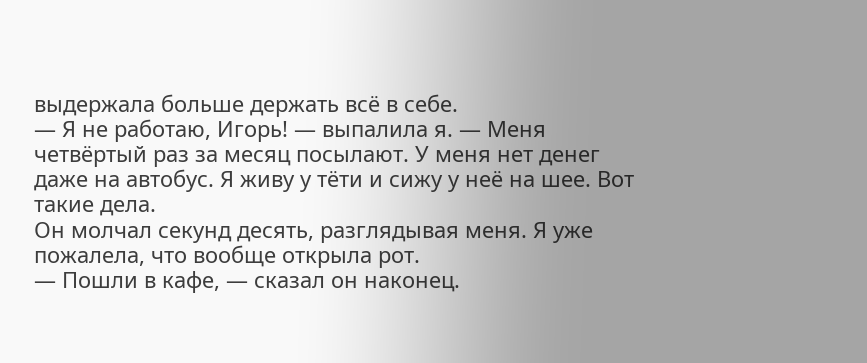выдержала больше держать всё в себе.
— Я не работаю, Игорь! — выпалила я. — Меня четвёртый раз за месяц посылают. У меня нет денег даже на автобус. Я живу у тёти и сижу у неё на шее. Вот такие дела.
Он молчал секунд десять, разглядывая меня. Я уже пожалела, что вообще открыла рот.
— Пошли в кафе, — сказал он наконец.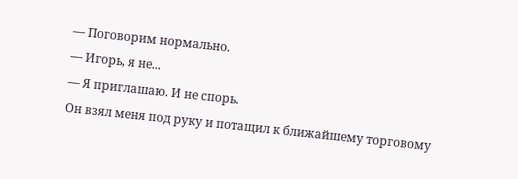— Поговорим нормально.
— Игорь, я не...
— Я приглашаю. И не спорь.
Он взял меня под руку и потащил к ближайшему торговому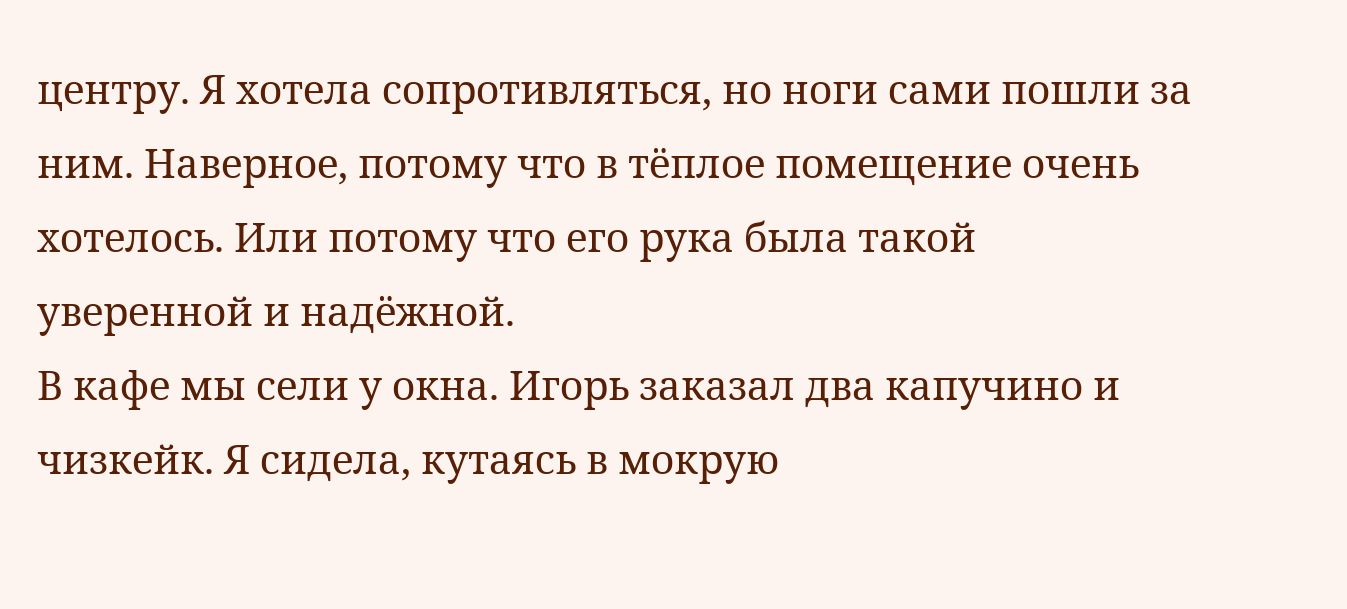центру. Я хотела сопротивляться, но ноги сами пошли за ним. Наверное, потому что в тёплое помещение очень хотелось. Или потому что его рука была такой уверенной и надёжной.
В кафе мы сели у окна. Игорь заказал два капучино и чизкейк. Я сидела, кутаясь в мокрую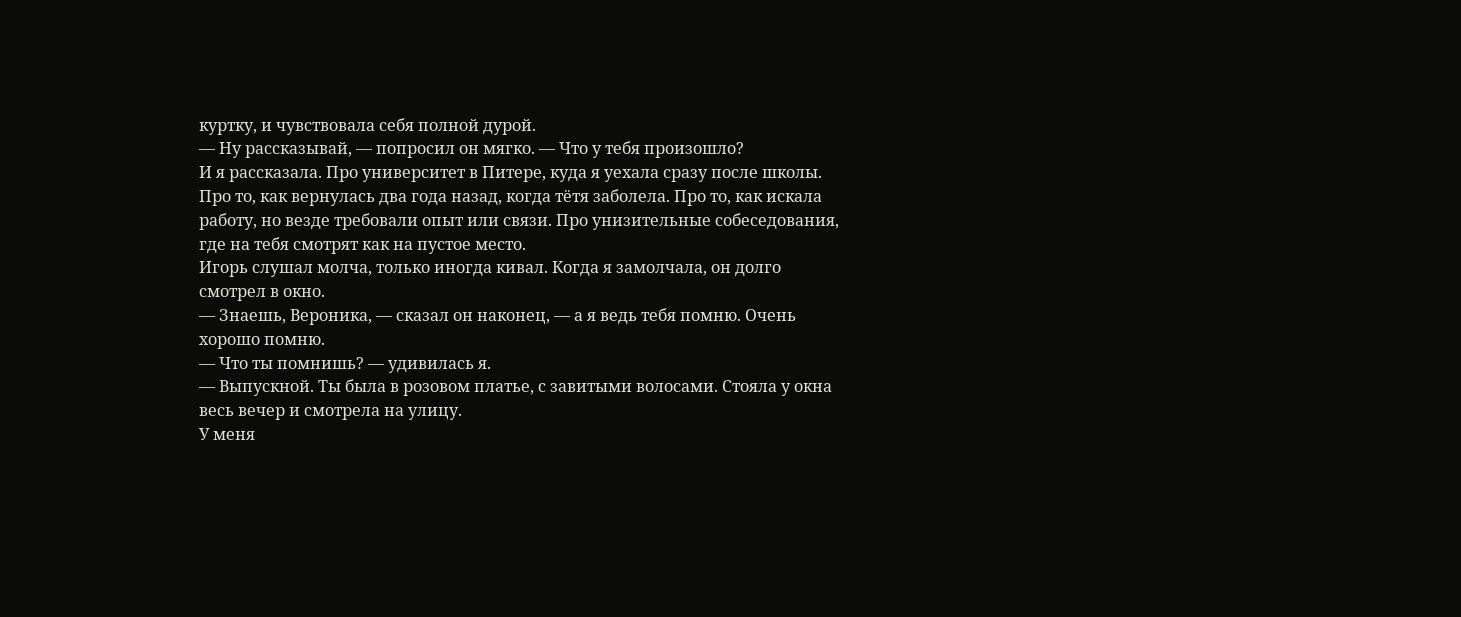куртку, и чувствовала себя полной дурой.
— Ну рассказывай, — попросил он мягко. — Что у тебя произошло?
И я рассказала. Про университет в Питере, куда я уехала сразу после школы. Про то, как вернулась два года назад, когда тётя заболела. Про то, как искала работу, но везде требовали опыт или связи. Про унизительные собеседования, где на тебя смотрят как на пустое место.
Игорь слушал молча, только иногда кивал. Когда я замолчала, он долго смотрел в окно.
— Знаешь, Вероника, — сказал он наконец, — а я ведь тебя помню. Очень хорошо помню.
— Что ты помнишь? — удивилась я.
— Выпускной. Ты была в розовом платье, с завитыми волосами. Стояла у окна весь вечер и смотрела на улицу.
У меня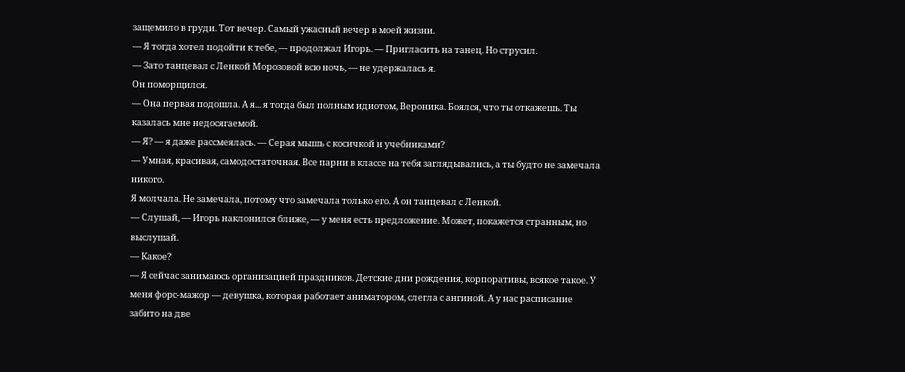защемило в груди. Тот вечер. Самый ужасный вечер в моей жизни.
— Я тогда хотел подойти к тебе, — продолжал Игорь. — Пригласить на танец. Но струсил.
— Зато танцевал с Ленкой Морозовой всю ночь, — не удержалась я.
Он поморщился.
— Она первая подошла. А я... я тогда был полным идиотом, Вероника. Боялся, что ты откажешь. Ты казалась мне недосягаемой.
— Я? — я даже рассмеялась. — Серая мышь с косичкой и учебниками?
— Умная, красивая, самодостаточная. Все парни в классе на тебя заглядывались, а ты будто не замечала никого.
Я молчала. Не замечала, потому что замечала только его. А он танцевал с Ленкой.
— Слушай, — Игорь наклонился ближе, — у меня есть предложение. Может, покажется странным, но выслушай.
— Какое?
— Я сейчас занимаюсь организацией праздников. Детские дни рождения, корпоративы, всякое такое. У меня форс-мажор — девушка, которая работает аниматором, слегла с ангиной. А у нас расписание забито на две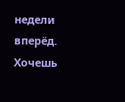недели вперёд. Хочешь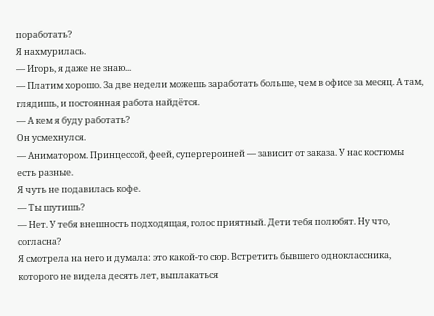поработать?
Я нахмурилась.
— Игорь, я даже не знаю...
— Платим хорошо. За две недели можешь заработать больше, чем в офисе за месяц. А там, глядишь, и постоянная работа найдётся.
— А кем я буду работать?
Он усмехнулся.
— Аниматором. Принцессой, феей, супергероиней — зависит от заказа. У нас костюмы есть разные.
Я чуть не подавилась кофе.
— Ты шутишь?
— Нет. У тебя внешность подходящая, голос приятный. Дети тебя полюбят. Ну что, согласна?
Я смотрела на него и думала: это какой-то сюр. Встретить бывшего одноклассника, которого не видела десять лет, выплакаться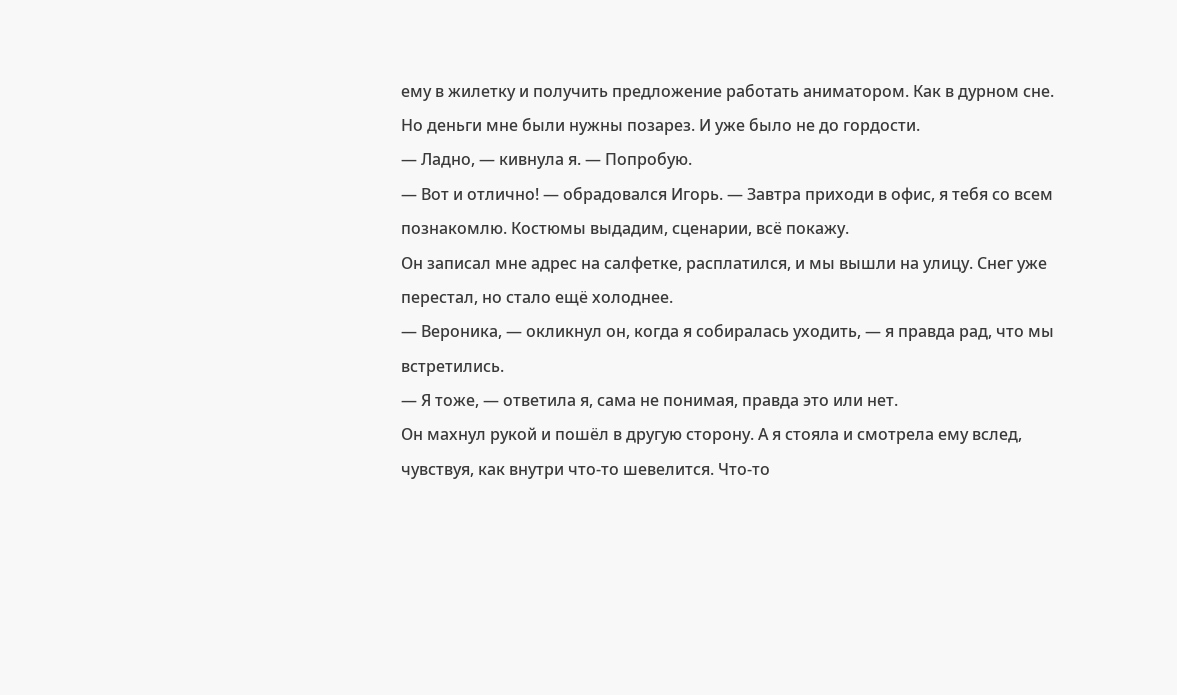ему в жилетку и получить предложение работать аниматором. Как в дурном сне.
Но деньги мне были нужны позарез. И уже было не до гордости.
— Ладно, — кивнула я. — Попробую.
— Вот и отлично! — обрадовался Игорь. — Завтра приходи в офис, я тебя со всем познакомлю. Костюмы выдадим, сценарии, всё покажу.
Он записал мне адрес на салфетке, расплатился, и мы вышли на улицу. Снег уже перестал, но стало ещё холоднее.
— Вероника, — окликнул он, когда я собиралась уходить, — я правда рад, что мы встретились.
— Я тоже, — ответила я, сама не понимая, правда это или нет.
Он махнул рукой и пошёл в другую сторону. А я стояла и смотрела ему вслед, чувствуя, как внутри что-то шевелится. Что-то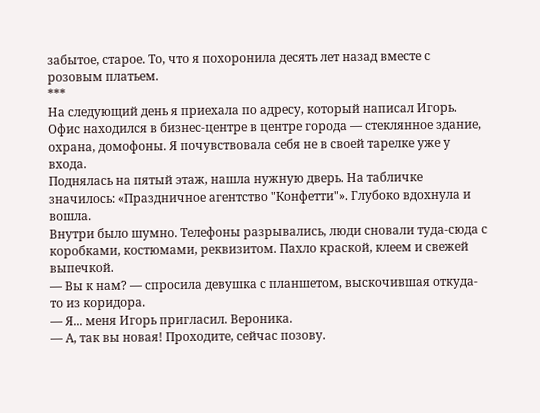забытое, старое. То, что я похоронила десять лет назад вместе с розовым платьем.
***
На следующий день я приехала по адресу, который написал Игорь. Офис находился в бизнес-центре в центре города — стеклянное здание, охрана, домофоны. Я почувствовала себя не в своей тарелке уже у входа.
Поднялась на пятый этаж, нашла нужную дверь. На табличке значилось: «Праздничное агентство "Конфетти"». Глубоко вдохнула и вошла.
Внутри было шумно. Телефоны разрывались, люди сновали туда-сюда с коробками, костюмами, реквизитом. Пахло краской, клеем и свежей выпечкой.
— Вы к нам? — спросила девушка с планшетом, выскочившая откуда-то из коридора.
— Я... меня Игорь пригласил. Вероника.
— А, так вы новая! Проходите, сейчас позову.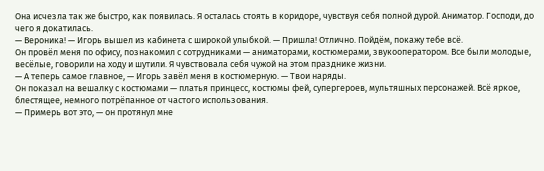Она исчезла так же быстро, как появилась. Я осталась стоять в коридоре, чувствуя себя полной дурой. Аниматор. Господи, до чего я докатилась.
— Вероника! — Игорь вышел из кабинета с широкой улыбкой. — Пришла! Отлично. Пойдём, покажу тебе всё.
Он провёл меня по офису, познакомил с сотрудниками — аниматорами, костюмерами, звукооператором. Все были молодые, весёлые, говорили на ходу и шутили. Я чувствовала себя чужой на этом празднике жизни.
— А теперь самое главное, — Игорь завёл меня в костюмерную. — Твои наряды.
Он показал на вешалку с костюмами — платья принцесс, костюмы фей, супергероев, мультяшных персонажей. Всё яркое, блестящее, немного потрёпанное от частого использования.
— Примерь вот это, — он протянул мне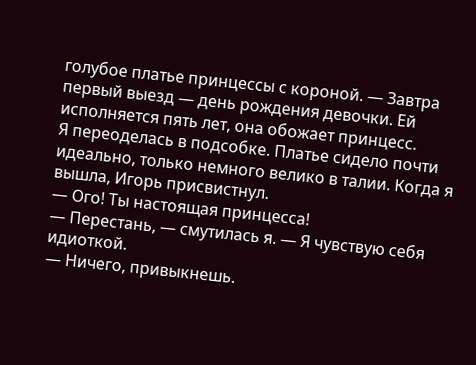голубое платье принцессы с короной. — Завтра первый выезд — день рождения девочки. Ей исполняется пять лет, она обожает принцесс.
Я переоделась в подсобке. Платье сидело почти идеально, только немного велико в талии. Когда я вышла, Игорь присвистнул.
— Ого! Ты настоящая принцесса!
— Перестань, — смутилась я. — Я чувствую себя идиоткой.
— Ничего, привыкнешь.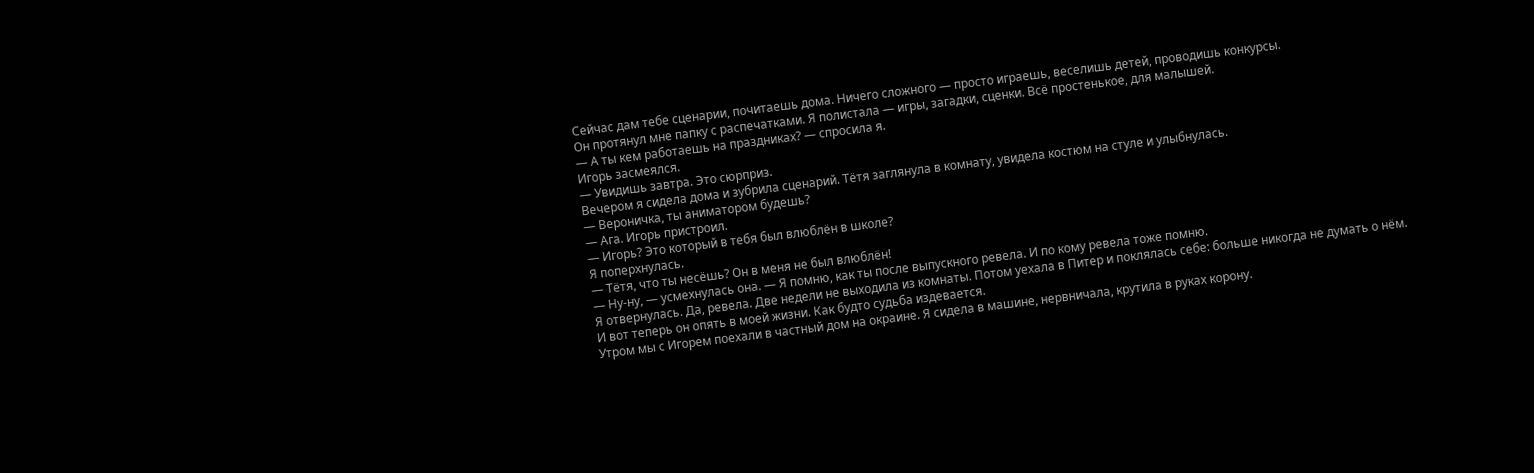Сейчас дам тебе сценарии, почитаешь дома. Ничего сложного — просто играешь, веселишь детей, проводишь конкурсы.
Он протянул мне папку с распечатками. Я полистала — игры, загадки, сценки. Всё простенькое, для малышей.
— А ты кем работаешь на праздниках? — спросила я.
Игорь засмеялся.
— Увидишь завтра. Это сюрприз.
Вечером я сидела дома и зубрила сценарий. Тётя заглянула в комнату, увидела костюм на стуле и улыбнулась.
— Вероничка, ты аниматором будешь?
— Ага. Игорь пристроил.
— Игорь? Это который в тебя был влюблён в школе?
Я поперхнулась.
— Тётя, что ты несёшь? Он в меня не был влюблён!
— Ну-ну, — усмехнулась она. — Я помню, как ты после выпускного ревела. И по кому ревела тоже помню.
Я отвернулась. Да, ревела. Две недели не выходила из комнаты. Потом уехала в Питер и поклялась себе: больше никогда не думать о нём.
И вот теперь он опять в моей жизни. Как будто судьба издевается.
Утром мы с Игорем поехали в частный дом на окраине. Я сидела в машине, нервничала, крутила в руках корону.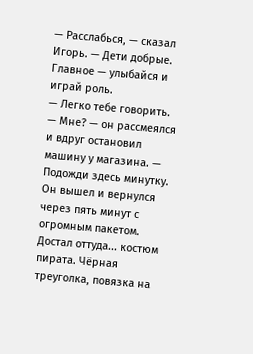— Расслабься, — сказал Игорь. — Дети добрые. Главное — улыбайся и играй роль.
— Легко тебе говорить.
— Мне? — он рассмеялся и вдруг остановил машину у магазина. — Подожди здесь минутку.
Он вышел и вернулся через пять минут с огромным пакетом. Достал оттуда... костюм пирата. Чёрная треуголка, повязка на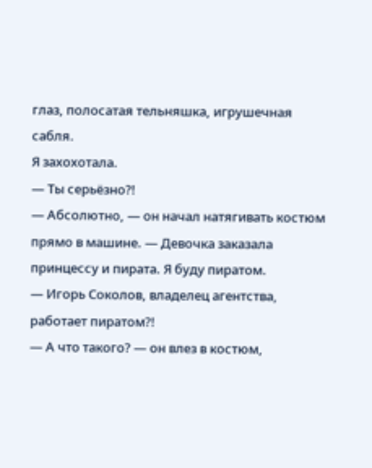глаз, полосатая тельняшка, игрушечная сабля.
Я захохотала.
— Ты серьёзно?!
— Абсолютно, — он начал натягивать костюм прямо в машине. — Девочка заказала принцессу и пирата. Я буду пиратом.
— Игорь Соколов, владелец агентства, работает пиратом?!
— А что такого? — он влез в костюм,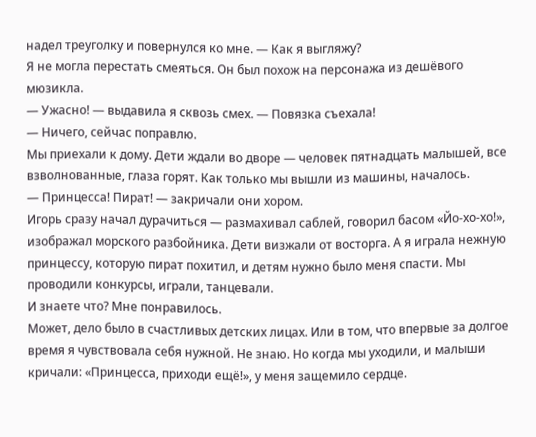надел треуголку и повернулся ко мне. — Как я выгляжу?
Я не могла перестать смеяться. Он был похож на персонажа из дешёвого мюзикла.
— Ужасно! — выдавила я сквозь смех. — Повязка съехала!
— Ничего, сейчас поправлю.
Мы приехали к дому. Дети ждали во дворе — человек пятнадцать малышей, все взволнованные, глаза горят. Как только мы вышли из машины, началось.
— Принцесса! Пират! — закричали они хором.
Игорь сразу начал дурачиться — размахивал саблей, говорил басом «Йо-хо-хо!», изображал морского разбойника. Дети визжали от восторга. А я играла нежную принцессу, которую пират похитил, и детям нужно было меня спасти. Мы проводили конкурсы, играли, танцевали.
И знаете что? Мне понравилось.
Может, дело было в счастливых детских лицах. Или в том, что впервые за долгое время я чувствовала себя нужной. Не знаю. Но когда мы уходили, и малыши кричали: «Принцесса, приходи ещё!», у меня защемило сердце.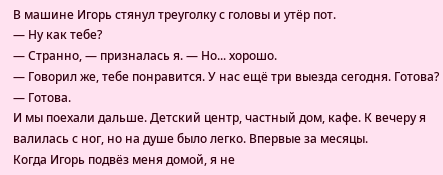В машине Игорь стянул треуголку с головы и утёр пот.
— Ну как тебе?
— Странно, — призналась я. — Но... хорошо.
— Говорил же, тебе понравится. У нас ещё три выезда сегодня. Готова?
— Готова.
И мы поехали дальше. Детский центр, частный дом, кафе. К вечеру я валилась с ног, но на душе было легко. Впервые за месяцы.
Когда Игорь подвёз меня домой, я не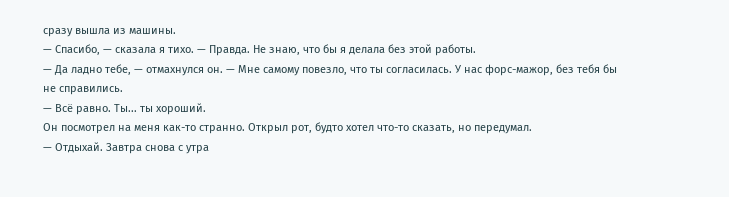сразу вышла из машины.
— Спасибо, — сказала я тихо. — Правда. Не знаю, что бы я делала без этой работы.
— Да ладно тебе, — отмахнулся он. — Мне самому повезло, что ты согласилась. У нас форс-мажор, без тебя бы не справились.
— Всё равно. Ты... ты хороший.
Он посмотрел на меня как-то странно. Открыл рот, будто хотел что-то сказать, но передумал.
— Отдыхай. Завтра снова с утра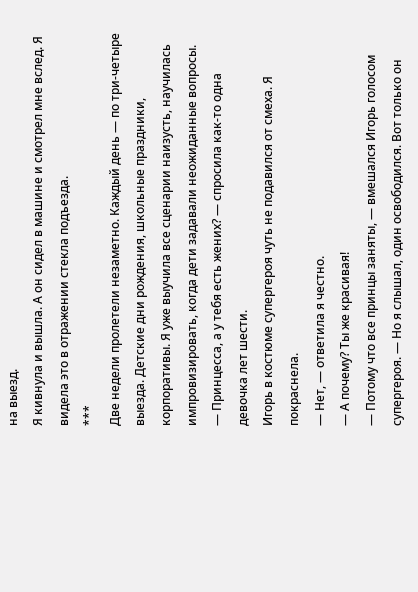на выезд.
Я кивнула и вышла. А он сидел в машине и смотрел мне вслед. Я видела это в отражении стекла подъезда.
***
Две недели пролетели незаметно. Каждый день — по три-четыре выезда. Детские дни рождения, школьные праздники, корпоративы. Я уже выучила все сценарии наизусть, научилась импровизировать, когда дети задавали неожиданные вопросы.
— Принцесса, а у тебя есть жених? — спросила как-то одна девочка лет шести.
Игорь в костюме супергероя чуть не подавился от смеха. Я покраснела.
— Нет, — ответила я честно.
— А почему? Ты же красивая!
— Потому что все принцы заняты, — вмешался Игорь голосом супергероя. — Но я слышал, один освободился. Вот только он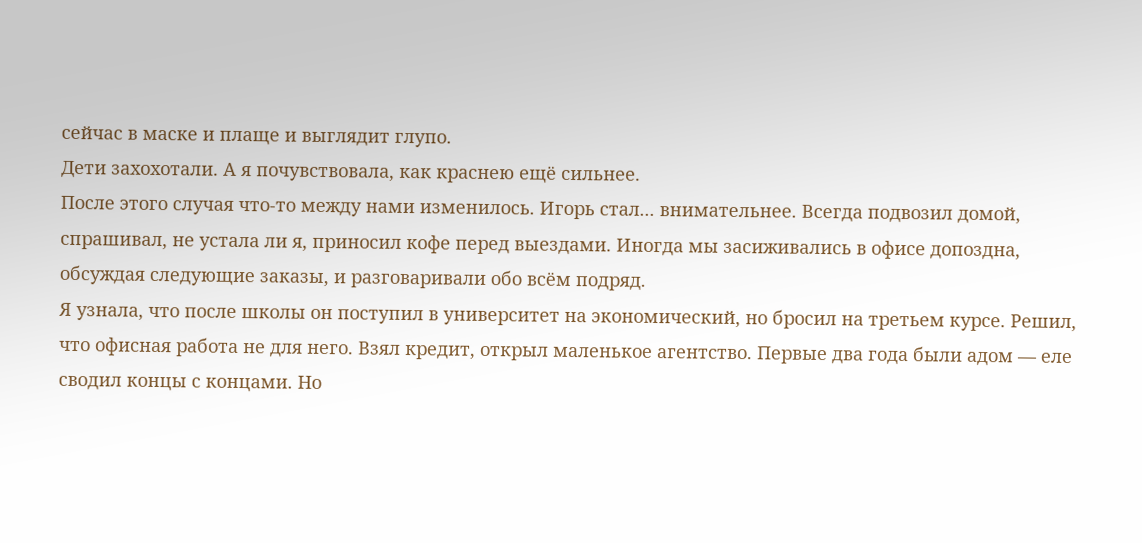сейчас в маске и плаще и выглядит глупо.
Дети захохотали. А я почувствовала, как краснею ещё сильнее.
После этого случая что-то между нами изменилось. Игорь стал... внимательнее. Всегда подвозил домой, спрашивал, не устала ли я, приносил кофе перед выездами. Иногда мы засиживались в офисе допоздна, обсуждая следующие заказы, и разговаривали обо всём подряд.
Я узнала, что после школы он поступил в университет на экономический, но бросил на третьем курсе. Решил, что офисная работа не для него. Взял кредит, открыл маленькое агентство. Первые два года были адом — еле сводил концы с концами. Но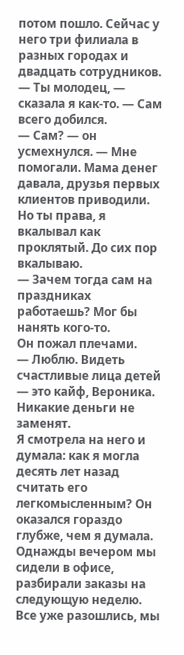потом пошло. Сейчас у него три филиала в разных городах и двадцать сотрудников.
— Ты молодец, — сказала я как-то. — Сам всего добился.
— Сам? — он усмехнулся. — Мне помогали. Мама денег давала, друзья первых клиентов приводили. Но ты права, я вкалывал как проклятый. До сих пор вкалываю.
— Зачем тогда сам на праздниках работаешь? Мог бы нанять кого-то.
Он пожал плечами.
— Люблю. Видеть счастливые лица детей — это кайф, Вероника. Никакие деньги не заменят.
Я смотрела на него и думала: как я могла десять лет назад считать его легкомысленным? Он оказался гораздо глубже, чем я думала.
Однажды вечером мы сидели в офисе, разбирали заказы на следующую неделю. Все уже разошлись, мы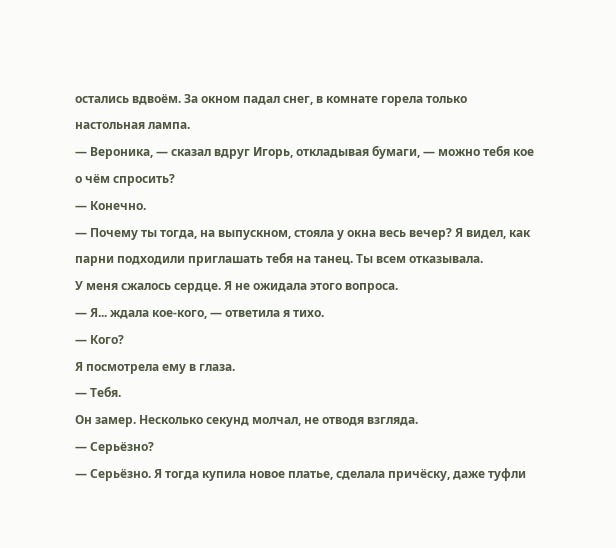остались вдвоём. За окном падал снег, в комнате горела только настольная лампа.
— Вероника, — сказал вдруг Игорь, откладывая бумаги, — можно тебя кое о чём спросить?
— Конечно.
— Почему ты тогда, на выпускном, стояла у окна весь вечер? Я видел, как парни подходили приглашать тебя на танец. Ты всем отказывала.
У меня сжалось сердце. Я не ожидала этого вопроса.
— Я... ждала кое-кого, — ответила я тихо.
— Кого?
Я посмотрела ему в глаза.
— Тебя.
Он замер. Несколько секунд молчал, не отводя взгляда.
— Серьёзно?
— Серьёзно. Я тогда купила новое платье, сделала причёску, даже туфли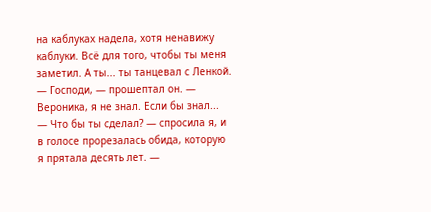на каблуках надела, хотя ненавижу каблуки. Всё для того, чтобы ты меня заметил. А ты... ты танцевал с Ленкой.
— Господи, — прошептал он. — Вероника, я не знал. Если бы знал...
— Что бы ты сделал? — спросила я, и в голосе прорезалась обида, которую я прятала десять лет. —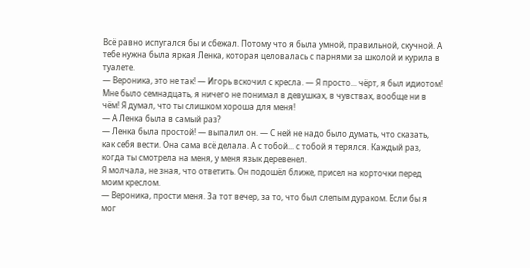Всё равно испугался бы и сбежал. Потому что я была умной, правильной, скучной. А тебе нужна была яркая Ленка, которая целовалась с парнями за школой и курила в туалете.
— Вероника, это не так! — Игорь вскочил с кресла. — Я просто... чёрт, я был идиотом! Мне было семнадцать, я ничего не понимал в девушках, в чувствах, вообще ни в чём! Я думал, что ты слишком хороша для меня!
— А Ленка была в самый раз?
— Ленка была простой! — выпалил он. — С ней не надо было думать, что сказать, как себя вести. Она сама всё делала. А с тобой... с тобой я терялся. Каждый раз, когда ты смотрела на меня, у меня язык деревенел.
Я молчала, не зная, что ответить. Он подошёл ближе, присел на корточки перед моим креслом.
— Вероника, прости меня. За тот вечер, за то, что был слепым дураком. Если бы я мог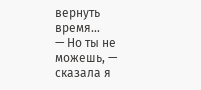вернуть время...
— Но ты не можешь, — сказала я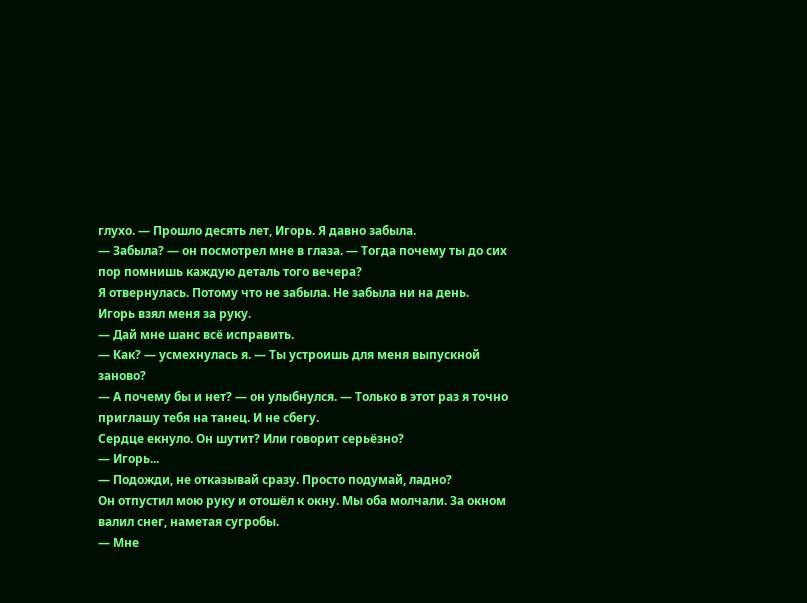глухо. — Прошло десять лет, Игорь. Я давно забыла.
— Забыла? — он посмотрел мне в глаза. — Тогда почему ты до сих пор помнишь каждую деталь того вечера?
Я отвернулась. Потому что не забыла. Не забыла ни на день.
Игорь взял меня за руку.
— Дай мне шанс всё исправить.
— Как? — усмехнулась я. — Ты устроишь для меня выпускной заново?
— А почему бы и нет? — он улыбнулся. — Только в этот раз я точно приглашу тебя на танец. И не сбегу.
Сердце екнуло. Он шутит? Или говорит серьёзно?
— Игорь...
— Подожди, не отказывай сразу. Просто подумай, ладно?
Он отпустил мою руку и отошёл к окну. Мы оба молчали. За окном валил снег, наметая сугробы.
— Мне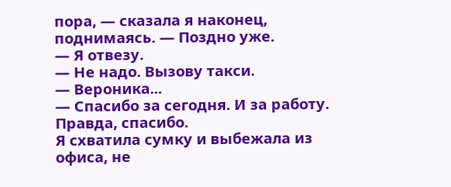пора, — сказала я наконец, поднимаясь. — Поздно уже.
— Я отвезу.
— Не надо. Вызову такси.
— Вероника...
— Спасибо за сегодня. И за работу. Правда, спасибо.
Я схватила сумку и выбежала из офиса, не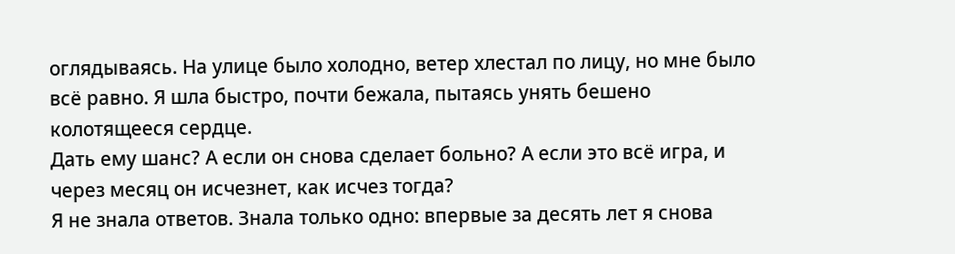оглядываясь. На улице было холодно, ветер хлестал по лицу, но мне было всё равно. Я шла быстро, почти бежала, пытаясь унять бешено колотящееся сердце.
Дать ему шанс? А если он снова сделает больно? А если это всё игра, и через месяц он исчезнет, как исчез тогда?
Я не знала ответов. Знала только одно: впервые за десять лет я снова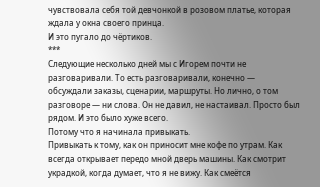чувствовала себя той девчонкой в розовом платье, которая ждала у окна своего принца.
И это пугало до чёртиков.
***
Следующие несколько дней мы с Игорем почти не разговаривали. То есть разговаривали, конечно — обсуждали заказы, сценарии, маршруты. Но лично, о том разговоре — ни слова. Он не давил, не настаивал. Просто был рядом. И это было хуже всего.
Потому что я начинала привыкать.
Привыкать к тому, как он приносит мне кофе по утрам. Как всегда открывает передо мной дверь машины. Как смотрит украдкой, когда думает, что я не вижу. Как смеётся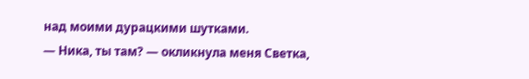над моими дурацкими шутками.
— Ника, ты там? — окликнула меня Светка,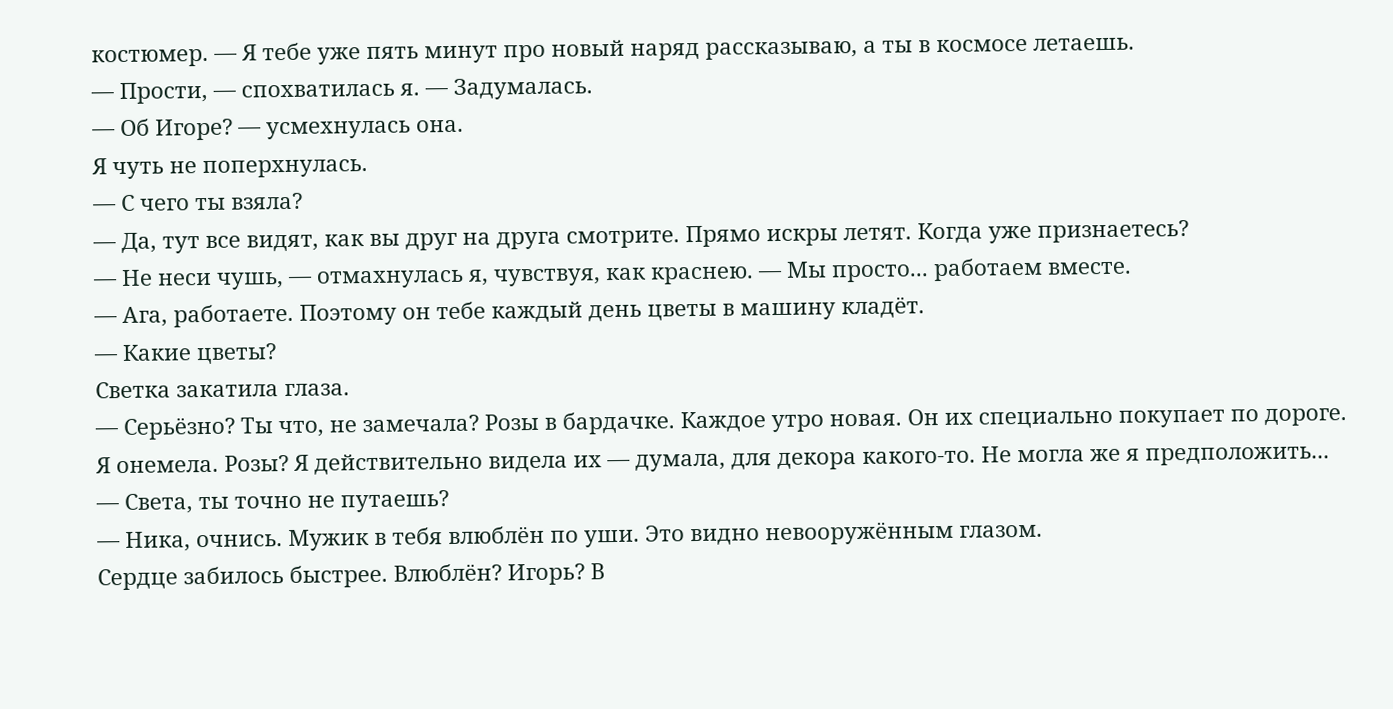костюмер. — Я тебе уже пять минут про новый наряд рассказываю, а ты в космосе летаешь.
— Прости, — спохватилась я. — Задумалась.
— Об Игоре? — усмехнулась она.
Я чуть не поперхнулась.
— С чего ты взяла?
— Да, тут все видят, как вы друг на друга смотрите. Прямо искры летят. Когда уже признаетесь?
— Не неси чушь, — отмахнулась я, чувствуя, как краснею. — Мы просто... работаем вместе.
— Ага, работаете. Поэтому он тебе каждый день цветы в машину кладёт.
— Какие цветы?
Светка закатила глаза.
— Серьёзно? Ты что, не замечала? Розы в бардачке. Каждое утро новая. Он их специально покупает по дороге.
Я онемела. Розы? Я действительно видела их — думала, для декора какого-то. Не могла же я предположить...
— Света, ты точно не путаешь?
— Ника, очнись. Мужик в тебя влюблён по уши. Это видно невооружённым глазом.
Сердце забилось быстрее. Влюблён? Игорь? В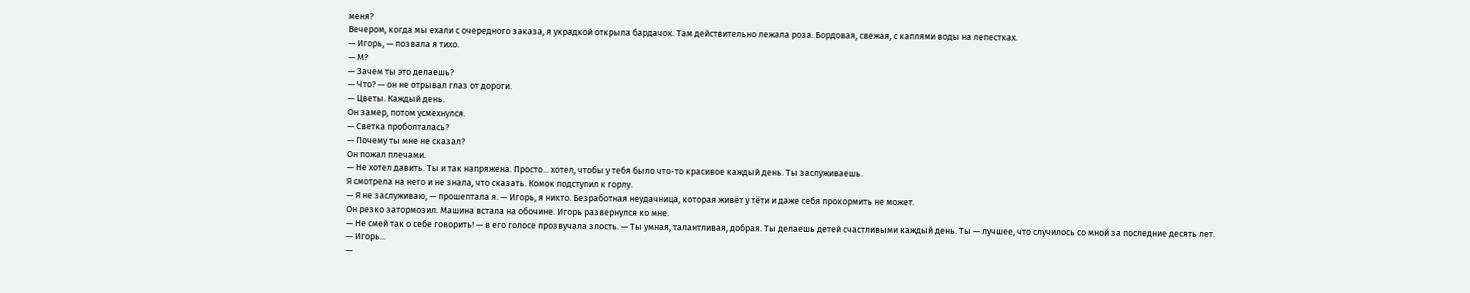меня?
Вечером, когда мы ехали с очередного заказа, я украдкой открыла бардачок. Там действительно лежала роза. Бордовая, свежая, с каплями воды на лепестках.
— Игорь, — позвала я тихо.
— М?
— Зачем ты это делаешь?
— Что? — он не отрывал глаз от дороги.
— Цветы. Каждый день.
Он замер, потом усмехнулся.
— Светка проболталась?
— Почему ты мне не сказал?
Он пожал плечами.
— Не хотел давить. Ты и так напряжена. Просто... хотел, чтобы у тебя было что-то красивое каждый день. Ты заслуживаешь.
Я смотрела на него и не знала, что сказать. Комок подступил к горлу.
— Я не заслуживаю, — прошептала я. — Игорь, я никто. Безработная неудачница, которая живёт у тёти и даже себя прокормить не может.
Он резко затормозил. Машина встала на обочине. Игорь развернулся ко мне.
— Не смей так о себе говорить! — в его голосе прозвучала злость. — Ты умная, талантливая, добрая. Ты делаешь детей счастливыми каждый день. Ты — лучшее, что случилось со мной за последние десять лет.
— Игорь...
—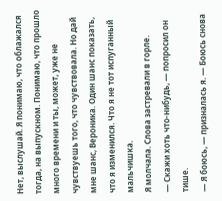Нет, выслушай. Я понимаю, что облажался тогда, на выпускном. Понимаю, что прошло много времени и ты, может, уже не чувствуешь того, что чувствовала. Но дай мне шанс, Вероника. Один шанс показать, что я изменился. Что я не тот испуганный мальчишка.
Я молчала. Слова застревали в горле.
— Скажи хоть что-нибудь, — попросил он тише.
— Я боюсь, — призналась я. — Боюсь снова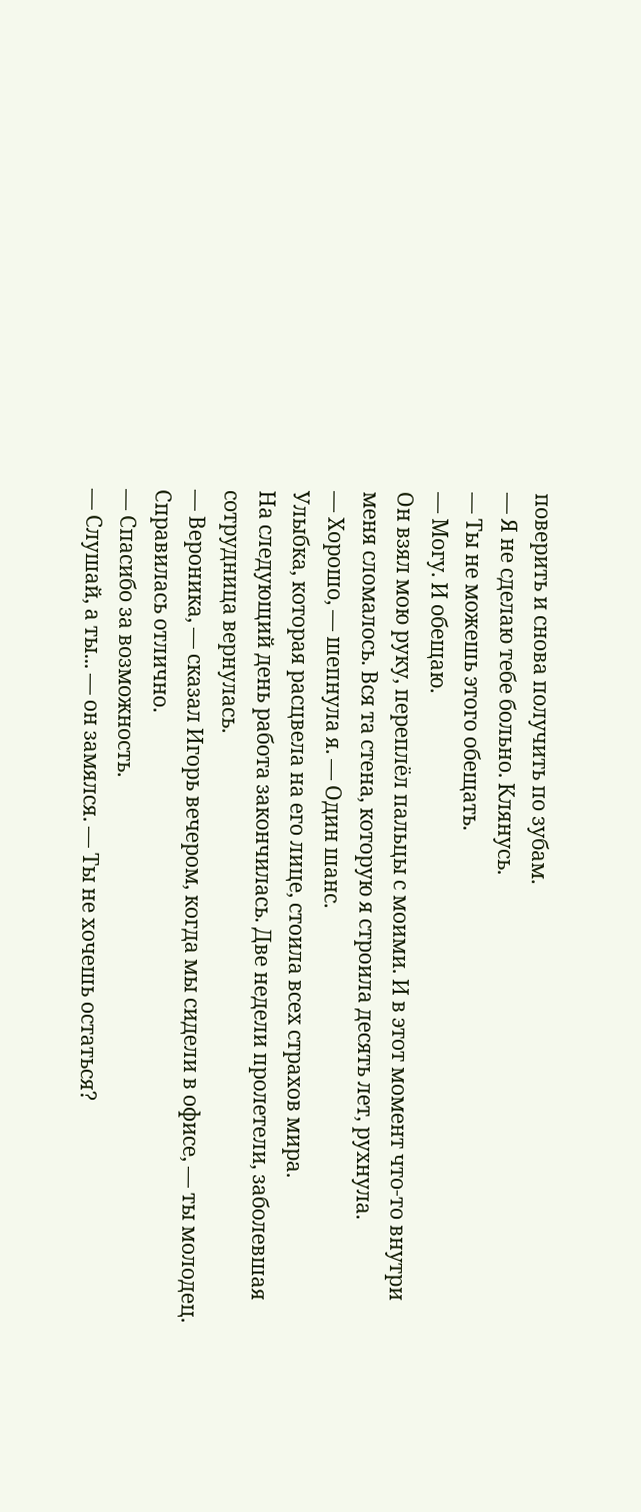поверить и снова получить по зубам.
— Я не сделаю тебе больно. Клянусь.
— Ты не можешь этого обещать.
— Могу. И обещаю.
Он взял мою руку, переплёл пальцы с моими. И в этот момент что-то внутри меня сломалось. Вся та стена, которую я строила десять лет, рухнула.
— Хорошо, — шепнула я. — Один шанс.
Улыбка, которая расцвела на его лице, стоила всех страхов мира.
На следующий день работа закончилась. Две недели пролетели, заболевшая сотрудница вернулась.
— Вероника, — сказал Игорь вечером, когда мы сидели в офисе, — ты молодец. Справилась отлично.
— Спасибо за возможность.
— Слушай, а ты... — он замялся. — Ты не хочешь остаться?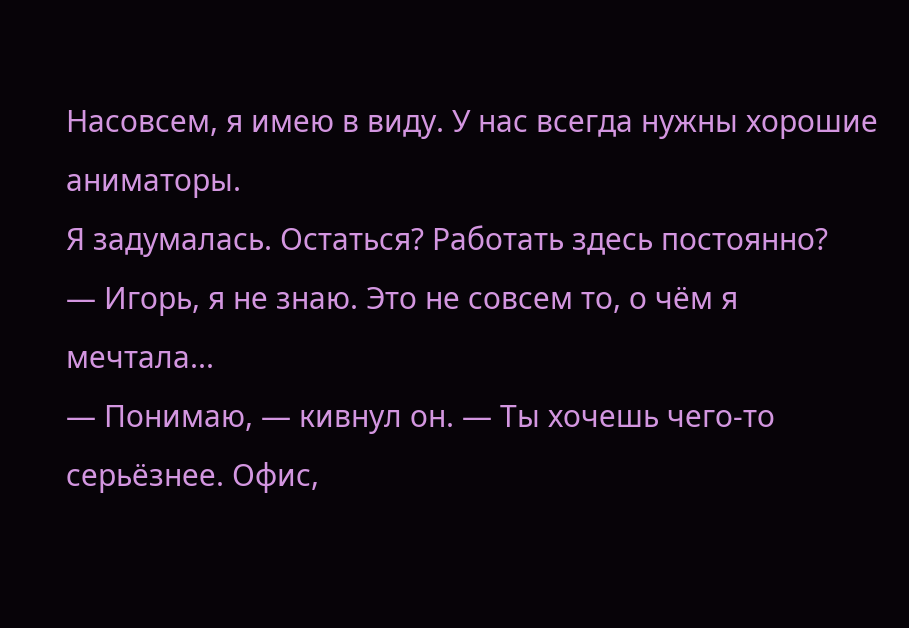Насовсем, я имею в виду. У нас всегда нужны хорошие аниматоры.
Я задумалась. Остаться? Работать здесь постоянно?
— Игорь, я не знаю. Это не совсем то, о чём я мечтала...
— Понимаю, — кивнул он. — Ты хочешь чего-то серьёзнее. Офис,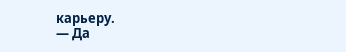карьеру.
— Да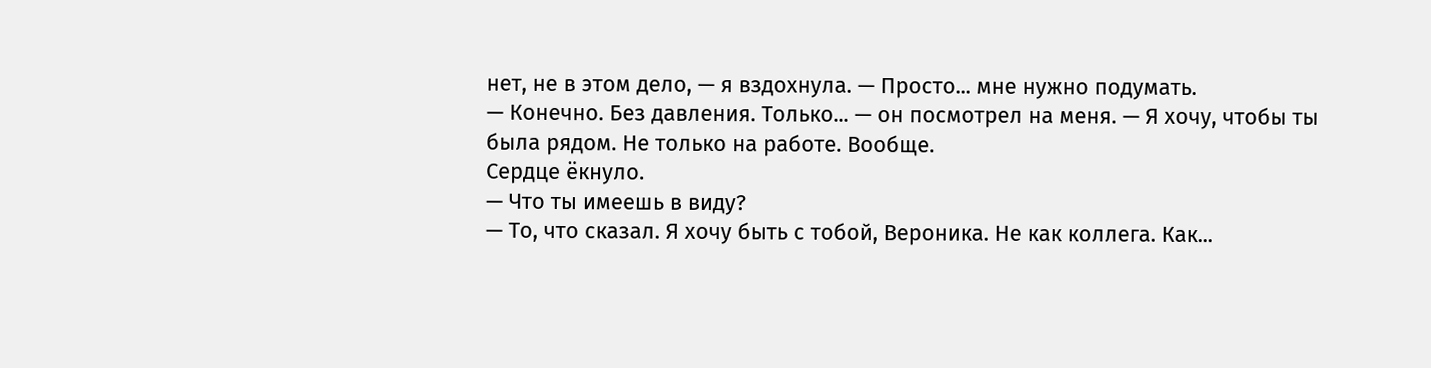нет, не в этом дело, — я вздохнула. — Просто... мне нужно подумать.
— Конечно. Без давления. Только... — он посмотрел на меня. — Я хочу, чтобы ты была рядом. Не только на работе. Вообще.
Сердце ёкнуло.
— Что ты имеешь в виду?
— То, что сказал. Я хочу быть с тобой, Вероника. Не как коллега. Как...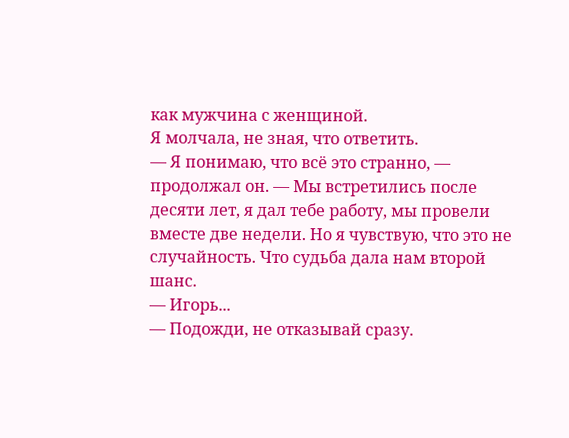как мужчина с женщиной.
Я молчала, не зная, что ответить.
— Я понимаю, что всё это странно, — продолжал он. — Мы встретились после десяти лет, я дал тебе работу, мы провели вместе две недели. Но я чувствую, что это не случайность. Что судьба дала нам второй шанс.
— Игорь...
— Подожди, не отказывай сразу.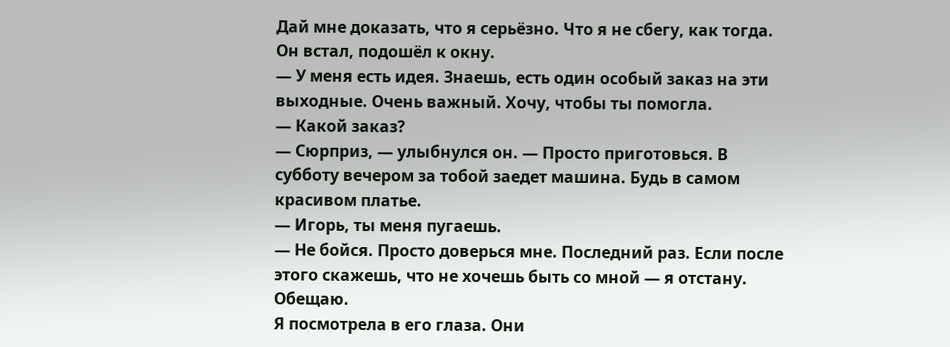Дай мне доказать, что я серьёзно. Что я не сбегу, как тогда.
Он встал, подошёл к окну.
— У меня есть идея. Знаешь, есть один особый заказ на эти выходные. Очень важный. Хочу, чтобы ты помогла.
— Какой заказ?
— Сюрприз, — улыбнулся он. — Просто приготовься. В субботу вечером за тобой заедет машина. Будь в самом красивом платье.
— Игорь, ты меня пугаешь.
— Не бойся. Просто доверься мне. Последний раз. Если после этого скажешь, что не хочешь быть со мной — я отстану. Обещаю.
Я посмотрела в его глаза. Они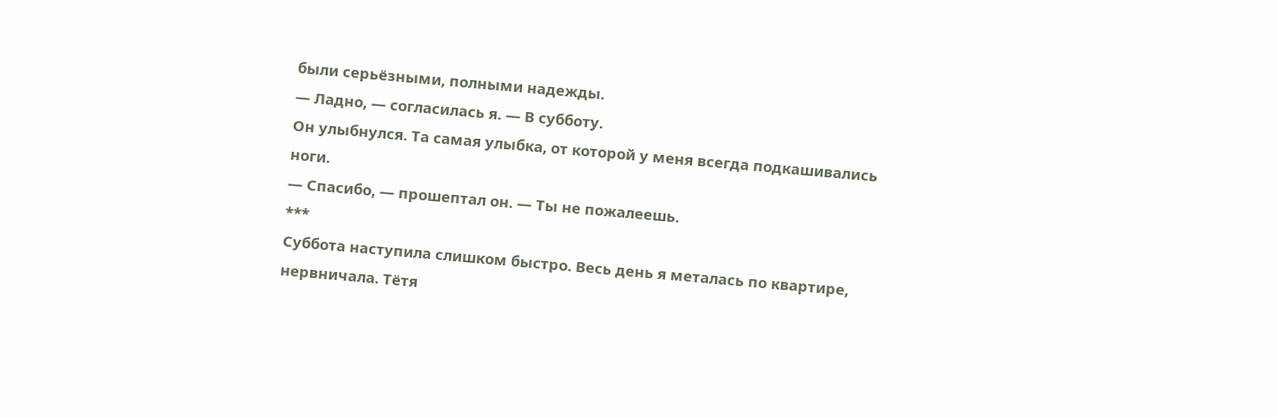были серьёзными, полными надежды.
— Ладно, — согласилась я. — В субботу.
Он улыбнулся. Та самая улыбка, от которой у меня всегда подкашивались ноги.
— Спасибо, — прошептал он. — Ты не пожалеешь.
***
Суббота наступила слишком быстро. Весь день я металась по квартире, нервничала. Тётя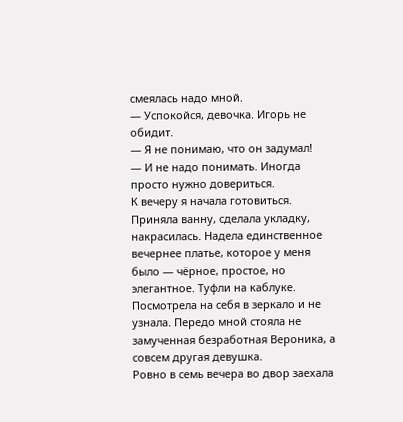смеялась надо мной.
— Успокойся, девочка. Игорь не обидит.
— Я не понимаю, что он задумал!
— И не надо понимать. Иногда просто нужно довериться.
К вечеру я начала готовиться. Приняла ванну, сделала укладку, накрасилась. Надела единственное вечернее платье, которое у меня было — чёрное, простое, но элегантное. Туфли на каблуке. Посмотрела на себя в зеркало и не узнала. Передо мной стояла не замученная безработная Вероника, а совсем другая девушка.
Ровно в семь вечера во двор заехала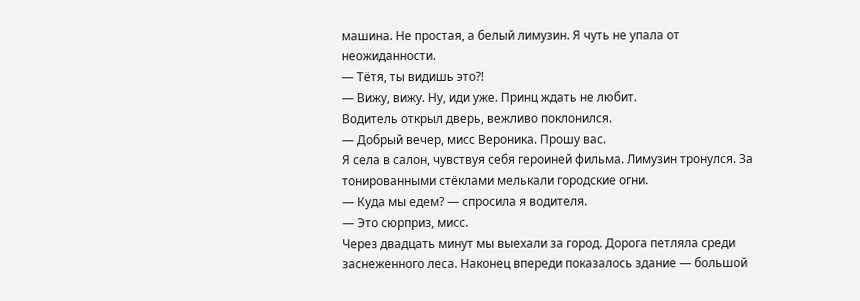машина. Не простая, а белый лимузин. Я чуть не упала от неожиданности.
— Тётя, ты видишь это?!
— Вижу, вижу. Ну, иди уже. Принц ждать не любит.
Водитель открыл дверь, вежливо поклонился.
— Добрый вечер, мисс Вероника. Прошу вас.
Я села в салон, чувствуя себя героиней фильма. Лимузин тронулся. За тонированными стёклами мелькали городские огни.
— Куда мы едем? — спросила я водителя.
— Это сюрприз, мисс.
Через двадцать минут мы выехали за город. Дорога петляла среди заснеженного леса. Наконец впереди показалось здание — большой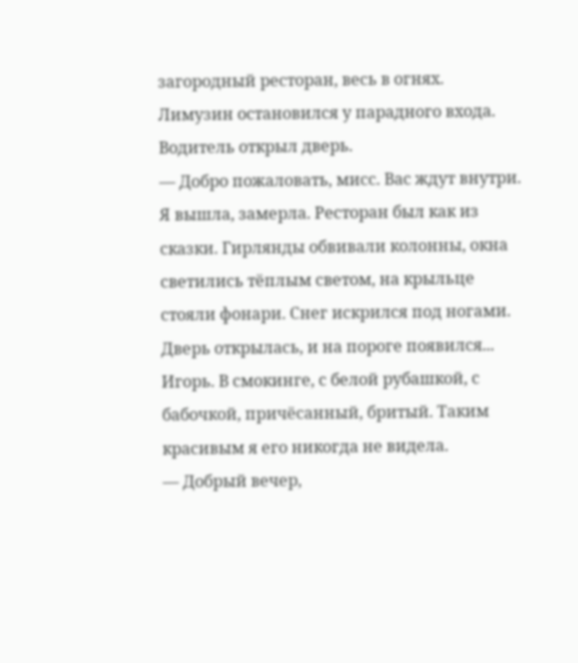загородный ресторан, весь в огнях.
Лимузин остановился у парадного входа. Водитель открыл дверь.
— Добро пожаловать, мисс. Вас ждут внутри.
Я вышла, замерла. Ресторан был как из сказки. Гирлянды обвивали колонны, окна светились тёплым светом, на крыльце стояли фонари. Снег искрился под ногами.
Дверь открылась, и на пороге появился... Игорь. В смокинге, с белой рубашкой, с бабочкой, причёсанный, бритый. Таким красивым я его никогда не видела.
— Добрый вечер,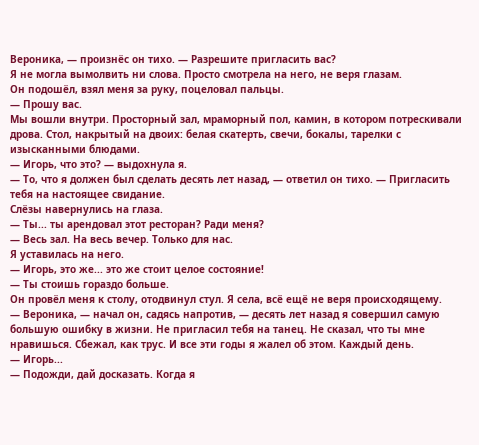Вероника, — произнёс он тихо. — Разрешите пригласить вас?
Я не могла вымолвить ни слова. Просто смотрела на него, не веря глазам.
Он подошёл, взял меня за руку, поцеловал пальцы.
— Прошу вас.
Мы вошли внутри. Просторный зал, мраморный пол, камин, в котором потрескивали дрова. Стол, накрытый на двоих: белая скатерть, свечи, бокалы, тарелки с изысканными блюдами.
— Игорь, что это? — выдохнула я.
— То, что я должен был сделать десять лет назад, — ответил он тихо. — Пригласить тебя на настоящее свидание.
Слёзы навернулись на глаза.
— Ты... ты арендовал этот ресторан? Ради меня?
— Весь зал. На весь вечер. Только для нас.
Я уставилась на него.
— Игорь, это же... это же стоит целое состояние!
— Ты стоишь гораздо больше.
Он провёл меня к столу, отодвинул стул. Я села, всё ещё не веря происходящему.
— Вероника, — начал он, садясь напротив, — десять лет назад я совершил самую большую ошибку в жизни. Не пригласил тебя на танец. Не сказал, что ты мне нравишься. Сбежал, как трус. И все эти годы я жалел об этом. Каждый день.
— Игорь...
— Подожди, дай досказать. Когда я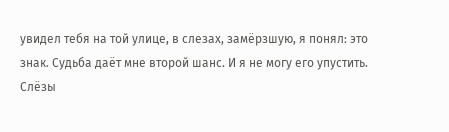увидел тебя на той улице, в слезах, замёрзшую, я понял: это знак. Судьба даёт мне второй шанс. И я не могу его упустить.
Слёзы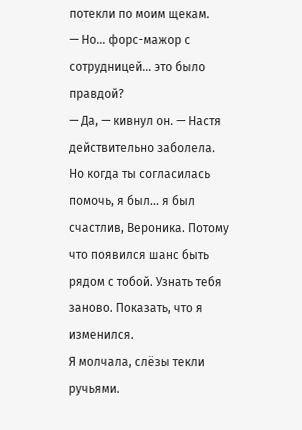потекли по моим щекам.
— Но... форс-мажор с сотрудницей... это было правдой?
— Да, — кивнул он. — Настя действительно заболела. Но когда ты согласилась помочь, я был... я был счастлив, Вероника. Потому что появился шанс быть рядом с тобой. Узнать тебя заново. Показать, что я изменился.
Я молчала, слёзы текли ручьями.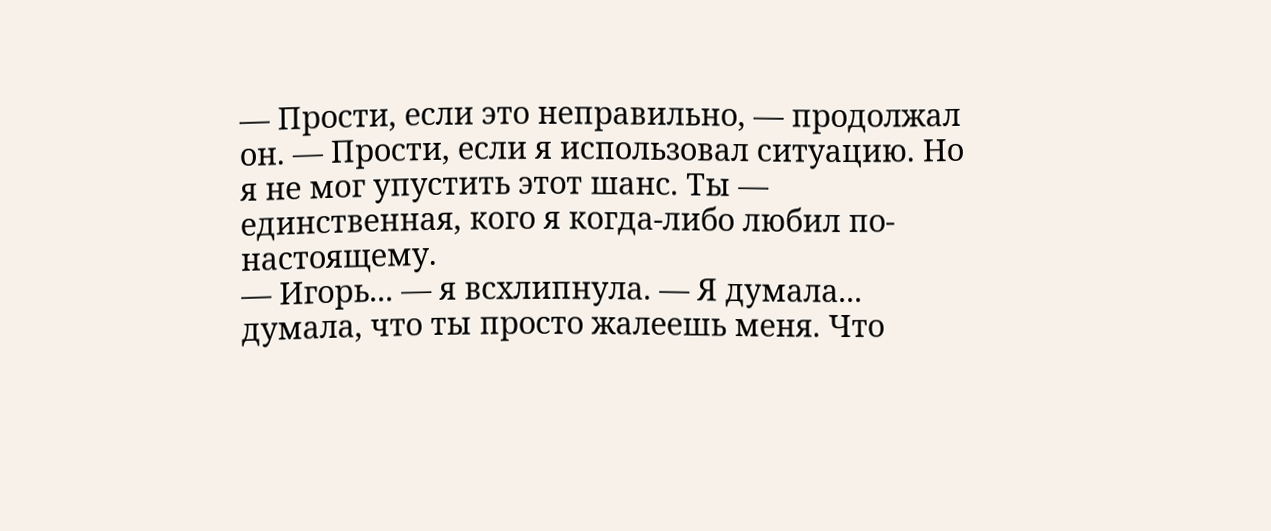— Прости, если это неправильно, — продолжал он. — Прости, если я использовал ситуацию. Но я не мог упустить этот шанс. Ты — единственная, кого я когда-либо любил по-настоящему.
— Игорь... — я всхлипнула. — Я думала... думала, что ты просто жалеешь меня. Что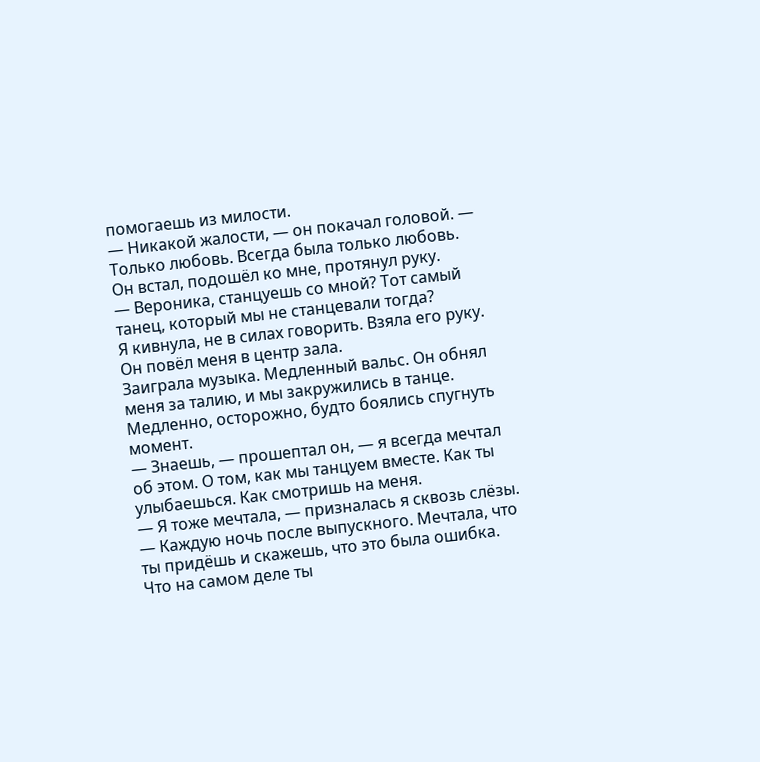помогаешь из милости.
— Никакой жалости, — он покачал головой. — Только любовь. Всегда была только любовь.
Он встал, подошёл ко мне, протянул руку.
— Вероника, станцуешь со мной? Тот самый танец, который мы не станцевали тогда?
Я кивнула, не в силах говорить. Взяла его руку. Он повёл меня в центр зала.
Заиграла музыка. Медленный вальс. Он обнял меня за талию, и мы закружились в танце. Медленно, осторожно, будто боялись спугнуть момент.
— Знаешь, — прошептал он, — я всегда мечтал об этом. О том, как мы танцуем вместе. Как ты улыбаешься. Как смотришь на меня.
— Я тоже мечтала, — призналась я сквозь слёзы. — Каждую ночь после выпускного. Мечтала, что ты придёшь и скажешь, что это была ошибка. Что на самом деле ты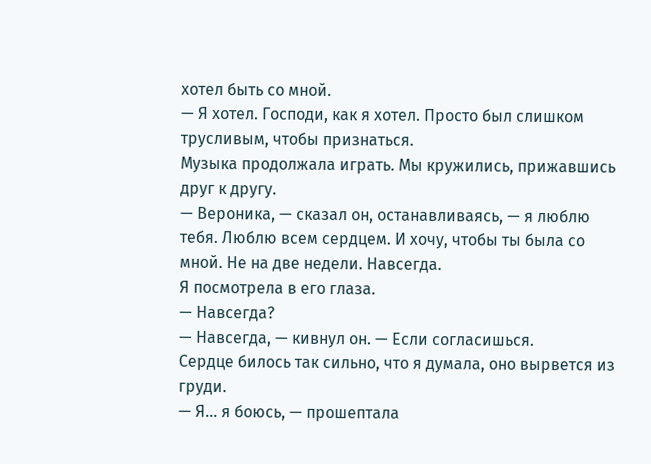хотел быть со мной.
— Я хотел. Господи, как я хотел. Просто был слишком трусливым, чтобы признаться.
Музыка продолжала играть. Мы кружились, прижавшись друг к другу.
— Вероника, — сказал он, останавливаясь, — я люблю тебя. Люблю всем сердцем. И хочу, чтобы ты была со мной. Не на две недели. Навсегда.
Я посмотрела в его глаза.
— Навсегда?
— Навсегда, — кивнул он. — Если согласишься.
Сердце билось так сильно, что я думала, оно вырвется из груди.
— Я... я боюсь, — прошептала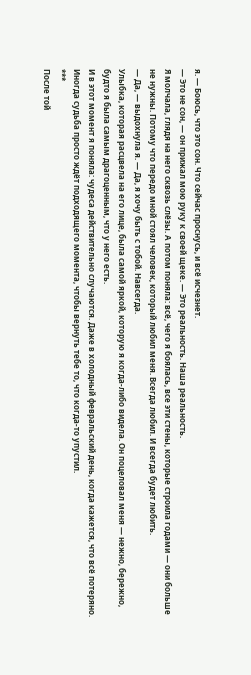я. — Боюсь, что это сон. Что сейчас проснусь, и всё исчезнет.
— Это не сон, — он прижал мою руку к своей щеке. — Это реальность. Наша реальность.
Я молчала, глядя на него сквозь слёзы. А потом поняла: всё, чего я боялась, все эти стены, которые строила годами — они больше не нужны. Потому что передо мной стоял человек, который любил меня. Всегда любил. И всегда будет любить.
— Да, — выдохнула я. — Да, я хочу быть с тобой. Навсегда.
Улыбка, которая расцвела на его лице, была самой яркой, которую я когда-либо видела. Он поцеловал меня — нежно, бережно, будто я была самым драгоценным, что у него есть.
И в этот момент я поняла: чудеса действительно случаются. Даже в холодный февральский день, когда кажется, что всё потеряно. Иногда судьба просто ждёт подходящего момента, чтобы вернуть тебе то, что когда-то упустил.
***
После той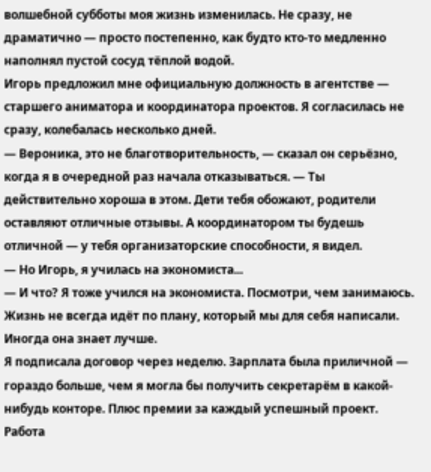волшебной субботы моя жизнь изменилась. Не сразу, не драматично — просто постепенно, как будто кто-то медленно наполнял пустой сосуд тёплой водой.
Игорь предложил мне официальную должность в агентстве — старшего аниматора и координатора проектов. Я согласилась не сразу, колебалась несколько дней.
— Вероника, это не благотворительность, — сказал он серьёзно, когда я в очередной раз начала отказываться. — Ты действительно хороша в этом. Дети тебя обожают, родители оставляют отличные отзывы. А координатором ты будешь отличной — у тебя организаторские способности, я видел.
— Но Игорь, я училась на экономиста...
— И что? Я тоже учился на экономиста. Посмотри, чем занимаюсь. Жизнь не всегда идёт по плану, который мы для себя написали. Иногда она знает лучше.
Я подписала договор через неделю. Зарплата была приличной — гораздо больше, чем я могла бы получить секретарём в какой-нибудь конторе. Плюс премии за каждый успешный проект.
Работа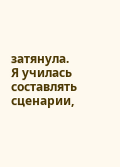затянула. Я училась составлять сценарии,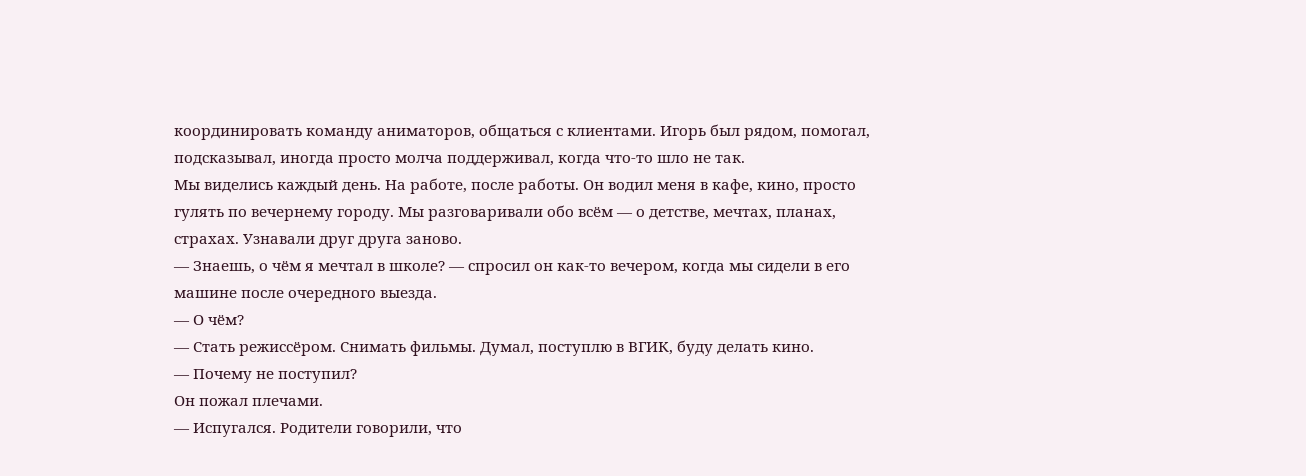координировать команду аниматоров, общаться с клиентами. Игорь был рядом, помогал, подсказывал, иногда просто молча поддерживал, когда что-то шло не так.
Мы виделись каждый день. На работе, после работы. Он водил меня в кафе, кино, просто гулять по вечернему городу. Мы разговаривали обо всём — о детстве, мечтах, планах, страхах. Узнавали друг друга заново.
— Знаешь, о чём я мечтал в школе? — спросил он как-то вечером, когда мы сидели в его машине после очередного выезда.
— О чём?
— Стать режиссёром. Снимать фильмы. Думал, поступлю в ВГИК, буду делать кино.
— Почему не поступил?
Он пожал плечами.
— Испугался. Родители говорили, что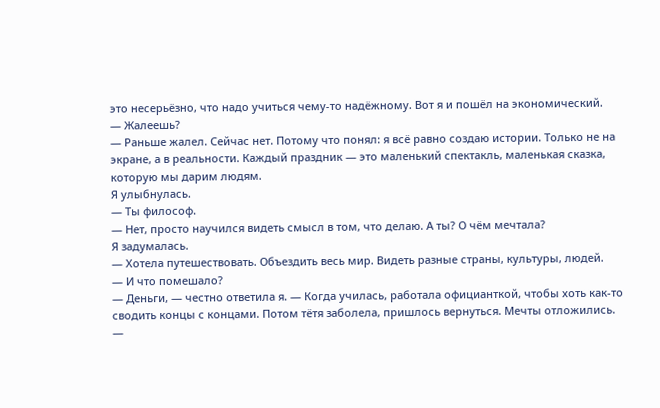это несерьёзно, что надо учиться чему-то надёжному. Вот я и пошёл на экономический.
— Жалеешь?
— Раньше жалел. Сейчас нет. Потому что понял: я всё равно создаю истории. Только не на экране, а в реальности. Каждый праздник — это маленький спектакль, маленькая сказка, которую мы дарим людям.
Я улыбнулась.
— Ты философ.
— Нет, просто научился видеть смысл в том, что делаю. А ты? О чём мечтала?
Я задумалась.
— Хотела путешествовать. Объездить весь мир. Видеть разные страны, культуры, людей.
— И что помешало?
— Деньги, — честно ответила я. — Когда училась, работала официанткой, чтобы хоть как-то сводить концы с концами. Потом тётя заболела, пришлось вернуться. Мечты отложились.
—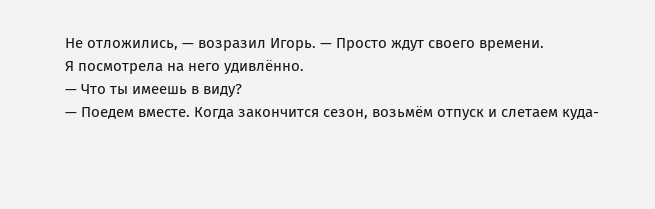Не отложились, — возразил Игорь. — Просто ждут своего времени.
Я посмотрела на него удивлённо.
— Что ты имеешь в виду?
— Поедем вместе. Когда закончится сезон, возьмём отпуск и слетаем куда-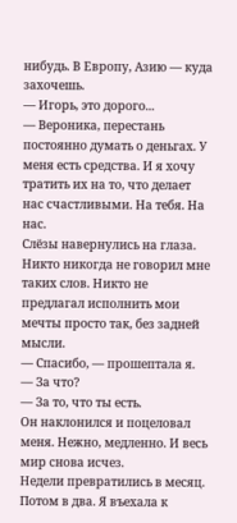нибудь. В Европу, Азию — куда захочешь.
— Игорь, это дорого...
— Вероника, перестань постоянно думать о деньгах. У меня есть средства. И я хочу тратить их на то, что делает нас счастливыми. На тебя. На нас.
Слёзы навернулись на глаза. Никто никогда не говорил мне таких слов. Никто не предлагал исполнить мои мечты просто так, без задней мысли.
— Спасибо, — прошептала я.
— За что?
— За то, что ты есть.
Он наклонился и поцеловал меня. Нежно, медленно. И весь мир снова исчез.
Недели превратились в месяц. Потом в два. Я въехала к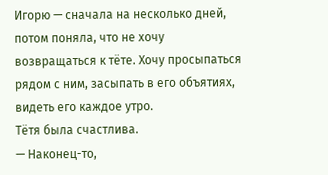Игорю — сначала на несколько дней, потом поняла, что не хочу возвращаться к тёте. Хочу просыпаться рядом с ним, засыпать в его объятиях, видеть его каждое утро.
Тётя была счастлива.
— Наконец-то,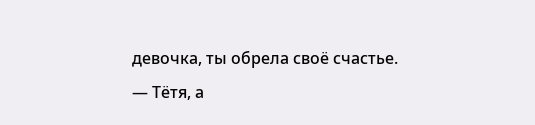девочка, ты обрела своё счастье.
— Тётя, а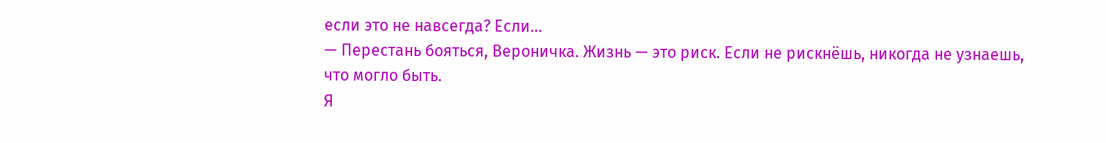если это не навсегда? Если...
— Перестань бояться, Вероничка. Жизнь — это риск. Если не рискнёшь, никогда не узнаешь, что могло быть.
Я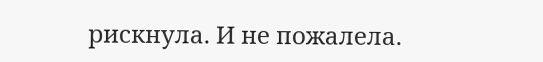рискнула. И не пожалела.